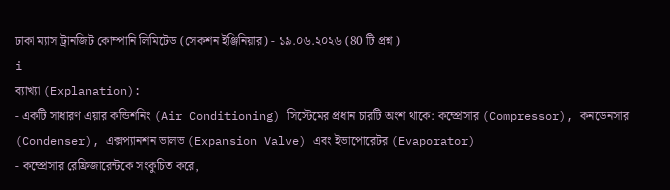ঢাকা ম্যাস ট্রানজিট কোম্পানি লিমিটেড (সেকশন ইঞ্জিনিয়ার) - ১৯.০৬.২০২৬ (80 টি প্রশ্ন )
i
ব্যাখ্যা (Explanation):
- একটি সাধারণ এয়ার কন্ডিশনিং (Air Conditioning) সিস্টেমের প্রধান চারটি অংশ থাকে: কম্প্রেসার (Compressor), কনডেনসার (Condenser), এক্সপ্যানশন ভালভ (Expansion Valve) এবং ইভাপোরেটর (Evaporator)
- কম্প্রেসার রেফ্রিজারেন্টকে সংকুচিত করে,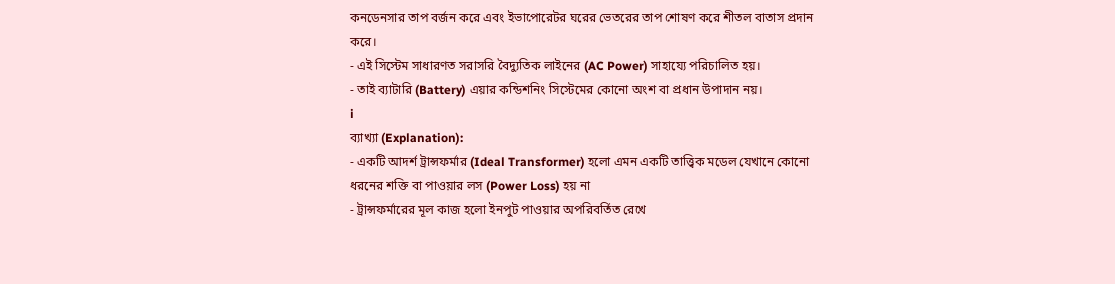কনডেনসার তাপ বর্জন করে এবং ইভাপোরেটর ঘরের ভেতরের তাপ শোষণ করে শীতল বাতাস প্রদান করে।
- এই সিস্টেম সাধারণত সরাসরি বৈদ্যুতিক লাইনের (AC Power) সাহায্যে পরিচালিত হয়।
- তাই ব্যাটারি (Battery) এয়ার কন্ডিশনিং সিস্টেমের কোনো অংশ বা প্রধান উপাদান নয়।
i
ব্যাখ্যা (Explanation):
- একটি আদর্শ ট্রান্সফর্মার (Ideal Transformer) হলো এমন একটি তাত্ত্বিক মডেল যেখানে কোনো ধরনের শক্তি বা পাওয়ার লস (Power Loss) হয় না
- ট্রান্সফর্মারের মূল কাজ হলো ইনপুট পাওয়ার অপরিবর্তিত রেখে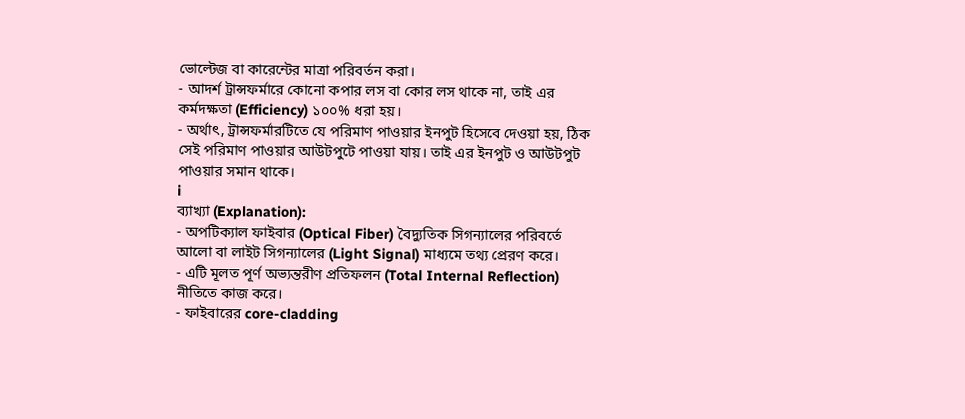ভোল্টেজ বা কারেন্টের মাত্রা পরিবর্তন করা।
- আদর্শ ট্রান্সফর্মারে কোনো কপার লস বা কোর লস থাকে না, তাই এর কর্মদক্ষতা (Efficiency) ১০০% ধরা হয়।
- অর্থাৎ, ট্রান্সফর্মারটিতে যে পরিমাণ পাওয়ার ইনপুট হিসেবে দেওয়া হয়, ঠিক সেই পরিমাণ পাওয়ার আউটপুটে পাওয়া যায়। তাই এর ইনপুট ও আউটপুট পাওয়ার সমান থাকে।
i
ব্যাখ্যা (Explanation):
- অপটিক্যাল ফাইবার (Optical Fiber) বৈদ্যুতিক সিগন্যালের পরিবর্তে আলো বা লাইট সিগন্যালের (Light Signal) মাধ্যমে তথ্য প্রেরণ করে।
- এটি মূলত পূর্ণ অভ্যন্তরীণ প্রতিফলন (Total Internal Reflection) নীতিতে কাজ করে।
- ফাইবারের core-cladding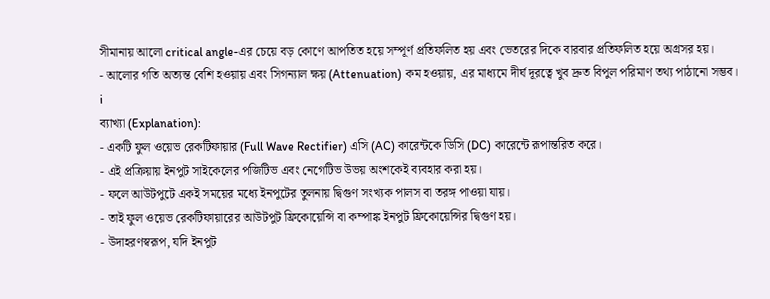সীমানায় আলো critical angle-এর চেয়ে বড় কোণে আপতিত হয়ে সম্পূর্ণ প্রতিফলিত হয় এবং ভেতরের দিকে বারবার প্রতিফলিত হয়ে অগ্রসর হয়।
- আলোর গতি অত্যন্ত বেশি হওয়ায় এবং সিগন্যাল ক্ষয় (Attenuation) কম হওয়ায়, এর মাধ্যমে দীর্ঘ দূরত্বে খুব দ্রুত বিপুল পরিমাণ তথ্য পাঠানো সম্ভব।
i
ব্যাখ্যা (Explanation):
- একটি ফুল ওয়েভ রেকটিফায়ার (Full Wave Rectifier) এসি (AC) কারেন্টকে ডিসি (DC) কারেন্টে রূপান্তরিত করে।
- এই প্রক্রিয়ায় ইনপুট সাইকেলের পজিটিভ এবং নেগেটিভ উভয় অংশকেই ব্যবহার করা হয়।
- ফলে আউটপুটে একই সময়ের মধ্যে ইনপুটের তুলনায় দ্বিগুণ সংখ্যক পালস বা তরঙ্গ পাওয়া যায়।
- তাই ফুল ওয়েভ রেকটিফায়ারের আউটপুট ফ্রিকোয়েন্সি বা কম্পাঙ্ক ইনপুট ফ্রিকোয়েন্সির দ্বিগুণ হয়।
- উদাহরণস্বরূপ, যদি ইনপুট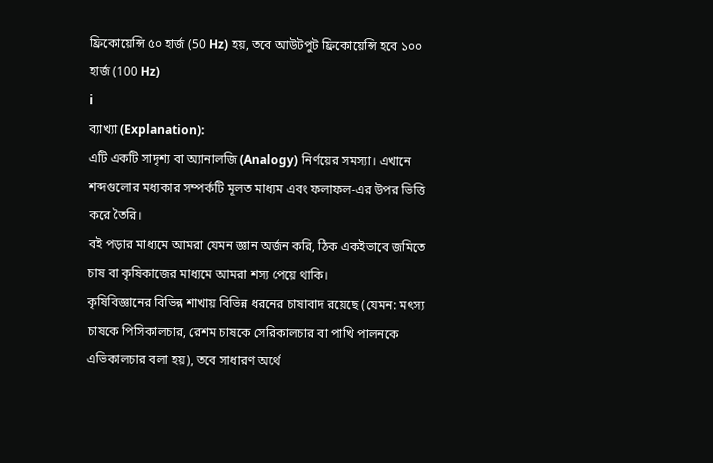ফ্রিকোয়েন্সি ৫০ হার্জ (50 Hz) হয়, তবে আউটপুট ফ্রিকোয়েন্সি হবে ১০০ হার্জ (100 Hz)
i
ব্যাখ্যা (Explanation):
এটি একটি সাদৃশ্য বা অ্যানালজি (Analogy) নির্ণয়ের সমস্যা। এখানে শব্দগুলোর মধ্যকার সম্পর্কটি মূলত মাধ্যম এবং ফলাফল-এর উপর ভিত্তি করে তৈরি।
বই পড়ার মাধ্যমে আমরা যেমন জ্ঞান অর্জন করি, ঠিক একইভাবে জমিতে চাষ বা কৃষিকাজের মাধ্যমে আমরা শস্য পেয়ে থাকি।
কৃষিবিজ্ঞানের বিভিন্ন শাখায় বিভিন্ন ধরনের চাষাবাদ রয়েছে (যেমন: মৎস্য চাষকে পিসিকালচার, রেশম চাষকে সেরিকালচার বা পাখি পালনকে এভিকালচার বলা হয়), তবে সাধারণ অর্থে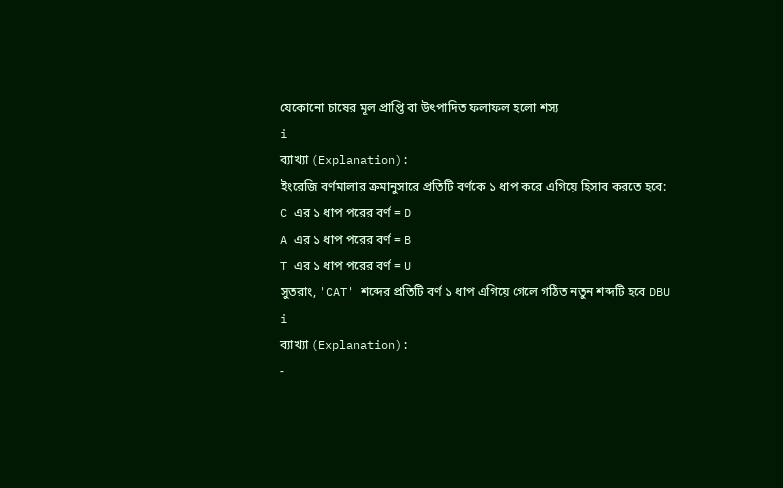যেকোনো চাষের মূল প্রাপ্তি বা উৎপাদিত ফলাফল হলো শস্য
i
ব্যাখ্যা (Explanation):
ইংরেজি বর্ণমালার ক্রমানুসারে প্রতিটি বর্ণকে ১ ধাপ করে এগিয়ে হিসাব করতে হবে:
C এর ১ ধাপ পরের বর্ণ = D
A এর ১ ধাপ পরের বর্ণ = B
T এর ১ ধাপ পরের বর্ণ = U
সুতরাং, 'CAT' শব্দের প্রতিটি বর্ণ ১ ধাপ এগিয়ে গেলে গঠিত নতুন শব্দটি হবে DBU
i
ব্যাখ্যা (Explanation):
-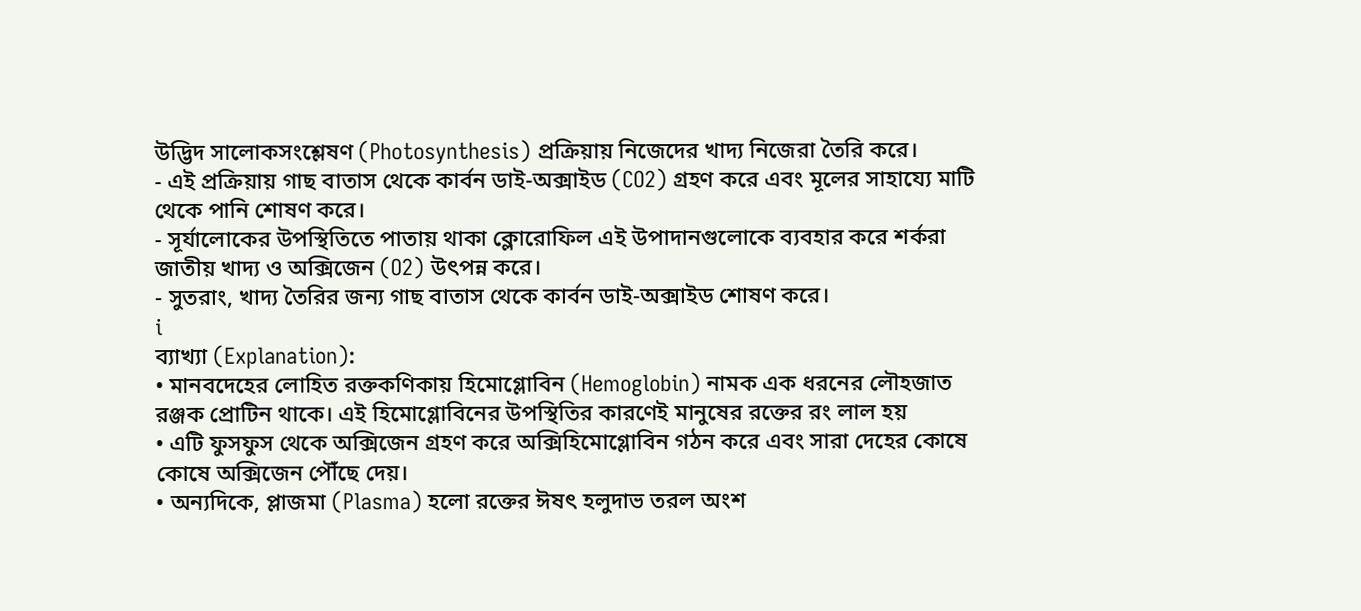উদ্ভিদ সালোকসংশ্লেষণ (Photosynthesis) প্রক্রিয়ায় নিজেদের খাদ্য নিজেরা তৈরি করে।
- এই প্রক্রিয়ায় গাছ বাতাস থেকে কার্বন ডাই-অক্সাইড (CO2) গ্রহণ করে এবং মূলের সাহায্যে মাটি থেকে পানি শোষণ করে।
- সূর্যালোকের উপস্থিতিতে পাতায় থাকা ক্লোরোফিল এই উপাদানগুলোকে ব্যবহার করে শর্করা জাতীয় খাদ্য ও অক্সিজেন (O2) উৎপন্ন করে।
- সুতরাং, খাদ্য তৈরির জন্য গাছ বাতাস থেকে কার্বন ডাই-অক্সাইড শোষণ করে।
i
ব্যাখ্যা (Explanation):
• মানবদেহের লোহিত রক্তকণিকায় হিমোগ্লোবিন (Hemoglobin) নামক এক ধরনের লৌহজাত রঞ্জক প্রোটিন থাকে। এই হিমোগ্লোবিনের উপস্থিতির কারণেই মানুষের রক্তের রং লাল হয়
• এটি ফুসফুস থেকে অক্সিজেন গ্রহণ করে অক্সিহিমোগ্লোবিন গঠন করে এবং সারা দেহের কোষে কোষে অক্সিজেন পৌঁছে দেয়।
• অন্যদিকে, প্লাজমা (Plasma) হলো রক্তের ঈষৎ হলুদাভ তরল অংশ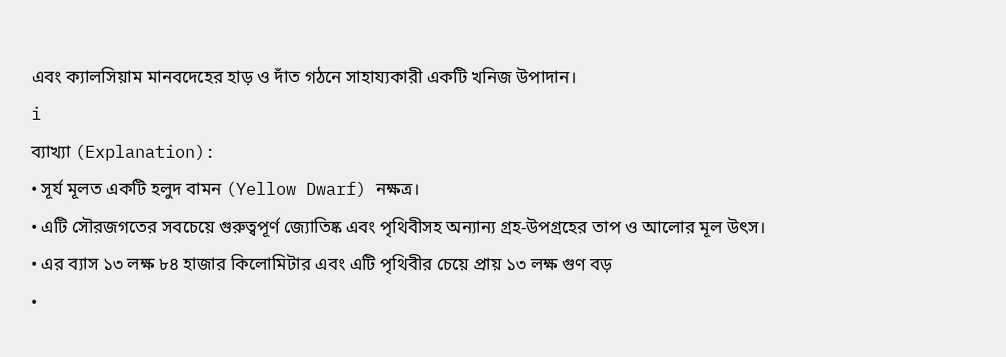এবং ক্যালসিয়াম মানবদেহের হাড় ও দাঁত গঠনে সাহায্যকারী একটি খনিজ উপাদান।
i
ব্যাখ্যা (Explanation):
• সূর্য মূলত একটি হলুদ বামন (Yellow Dwarf) নক্ষত্র।
• এটি সৌরজগতের সবচেয়ে গুরুত্বপূর্ণ জ্যোতিষ্ক এবং পৃথিবীসহ অন্যান্য গ্রহ-উপগ্রহের তাপ ও আলোর মূল উৎস।
• এর ব্যাস ১৩ লক্ষ ৮৪ হাজার কিলোমিটার এবং এটি পৃথিবীর চেয়ে প্রায় ১৩ লক্ষ গুণ বড়
•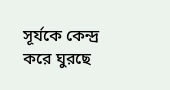সূর্যকে কেন্দ্র করে ঘুরছে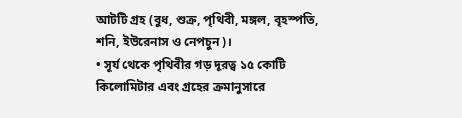আটটি গ্রহ (বুধ, শুক্র, পৃথিবী, মঙ্গল, বৃহস্পতি, শনি, ইউরেনাস ও নেপচুন)।
• সূর্য থেকে পৃথিবীর গড় দূরত্ব ১৫ কোটি কিলোমিটার এবং গ্রহের ক্রমানুসারে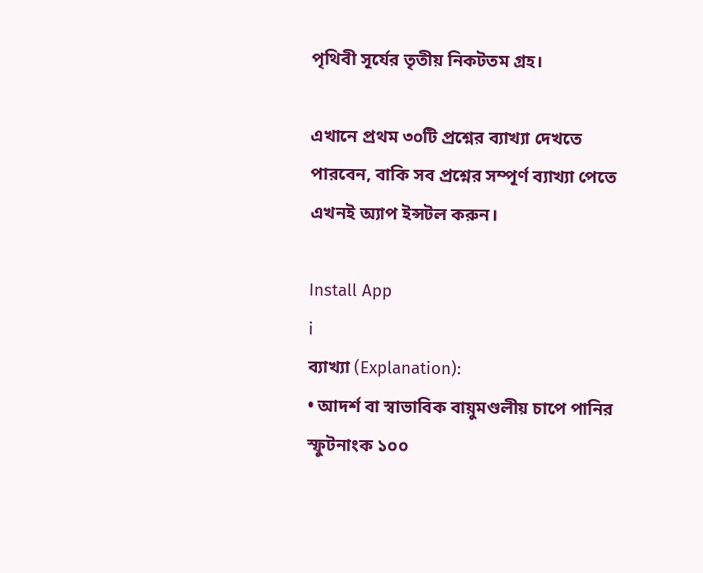পৃথিবী সূর্যের তৃতীয় নিকটতম গ্রহ।

এখানে প্রথম ৩০টি প্রশ্নের ব্যাখ্যা দেখতে পারবেন, বাকি সব প্রশ্নের সম্পূর্ণ ব্যাখ্যা পেতে এখনই অ্যাপ ইন্সটল করুন।

Install App
i
ব্যাখ্যা (Explanation):
• আদর্শ বা স্বাভাবিক বায়ুমণ্ডলীয় চাপে পানির স্ফুটনাংক ১০০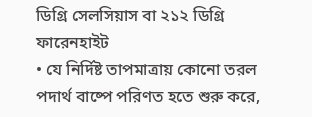ডিগ্রি সেলসিয়াস বা ২১২ ডিগ্রি ফারেনহাইট
• যে নির্দিষ্ট তাপমাত্রায় কোনো তরল পদার্থ বাষ্পে পরিণত হতে শুরু করে,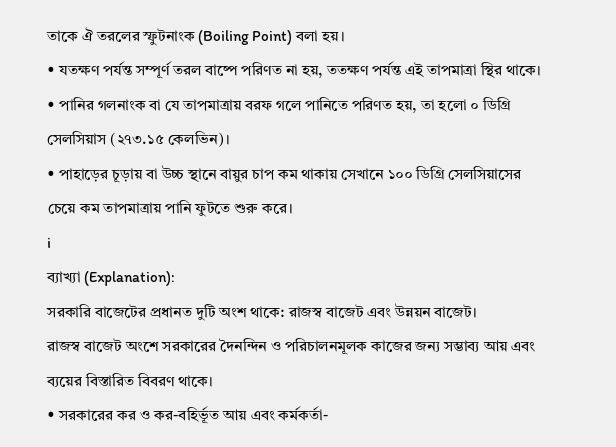তাকে ঐ তরলের স্ফুটনাংক (Boiling Point) বলা হয়।
• যতক্ষণ পর্যন্ত সম্পূর্ণ তরল বাষ্পে পরিণত না হয়, ততক্ষণ পর্যন্ত এই তাপমাত্রা স্থির থাকে।
• পানির গলনাংক বা যে তাপমাত্রায় বরফ গলে পানিতে পরিণত হয়, তা হলো ০ ডিগ্রি সেলসিয়াস (২৭৩.১৫ কেলভিন)।
• পাহাড়ের চূড়ায় বা উচ্চ স্থানে বায়ুর চাপ কম থাকায় সেখানে ১০০ ডিগ্রি সেলসিয়াসের চেয়ে কম তাপমাত্রায় পানি ফুটতে শুরু করে।
i
ব্যাখ্যা (Explanation):
সরকারি বাজেটের প্রধানত দুটি অংশ থাকে: রাজস্ব বাজেট এবং উন্নয়ন বাজেট।
রাজস্ব বাজেট অংশে সরকারের দৈনন্দিন ও পরিচালনমূলক কাজের জন্য সম্ভাব্য আয় এবং ব্যয়ের বিস্তারিত বিবরণ থাকে।
• সরকারের কর ও কর-বহির্ভূত আয় এবং কর্মকর্তা-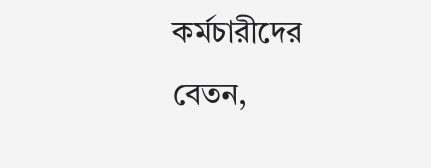কর্মচারীদের বেতন,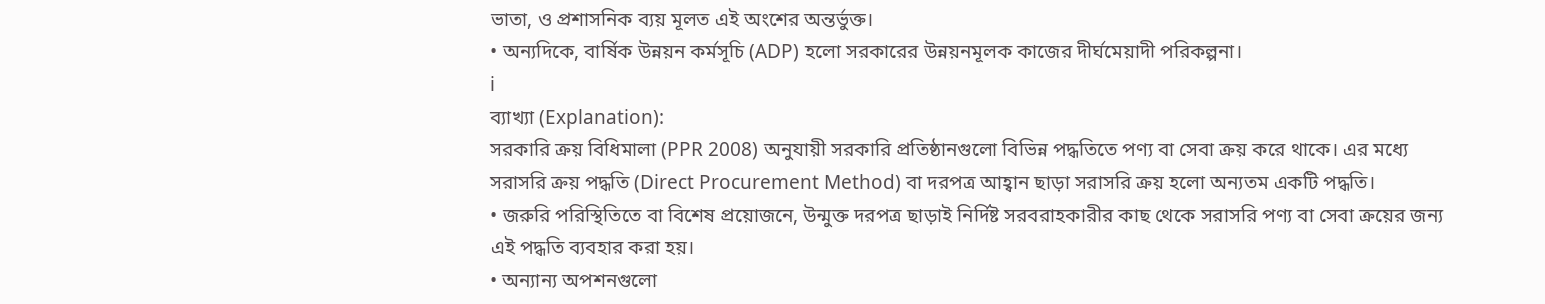ভাতা, ও প্রশাসনিক ব্যয় মূলত এই অংশের অন্তর্ভুক্ত।
• অন্যদিকে, বার্ষিক উন্নয়ন কর্মসূচি (ADP) হলো সরকারের উন্নয়নমূলক কাজের দীর্ঘমেয়াদী পরিকল্পনা।
i
ব্যাখ্যা (Explanation):
সরকারি ক্রয় বিধিমালা (PPR 2008) অনুযায়ী সরকারি প্রতিষ্ঠানগুলো বিভিন্ন পদ্ধতিতে পণ্য বা সেবা ক্রয় করে থাকে। এর মধ্যে সরাসরি ক্রয় পদ্ধতি (Direct Procurement Method) বা দরপত্র আহ্বান ছাড়া সরাসরি ক্রয় হলো অন্যতম একটি পদ্ধতি।
• জরুরি পরিস্থিতিতে বা বিশেষ প্রয়োজনে, উন্মুক্ত দরপত্র ছাড়াই নির্দিষ্ট সরবরাহকারীর কাছ থেকে সরাসরি পণ্য বা সেবা ক্রয়ের জন্য এই পদ্ধতি ব্যবহার করা হয়।
• অন্যান্য অপশনগুলো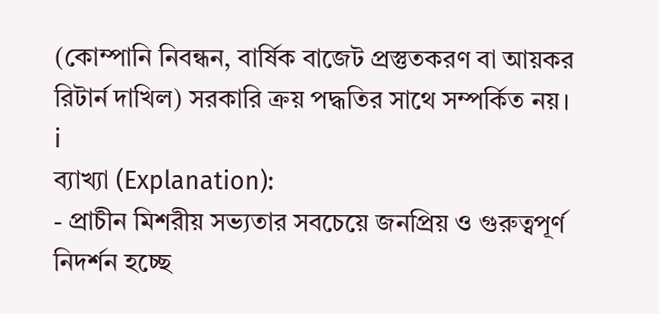(কোম্পানি নিবন্ধন, বার্ষিক বাজেট প্রস্তুতকরণ বা আয়কর রিটার্ন দাখিল) সরকারি ক্রয় পদ্ধতির সাথে সম্পর্কিত নয়।
i
ব্যাখ্যা (Explanation):
- প্রাচীন মিশরীয় সভ্যতার সবচেয়ে জনপ্রিয় ও গুরুত্বপূর্ণ নিদর্শন হচ্ছে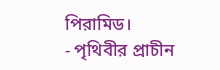পিরামিড।
- পৃথিবীর প্রাচীন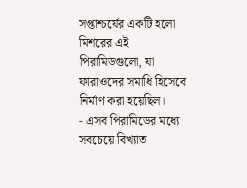সপ্তাশ্চর্যের একটি হলো মিশরের এই পিরামিডগুলো, যা ফারাওদের সমাধি হিসেবে নির্মাণ করা হয়েছিল।
- এসব পিরামিডের মধ্যে সবচেয়ে বিখ্যাত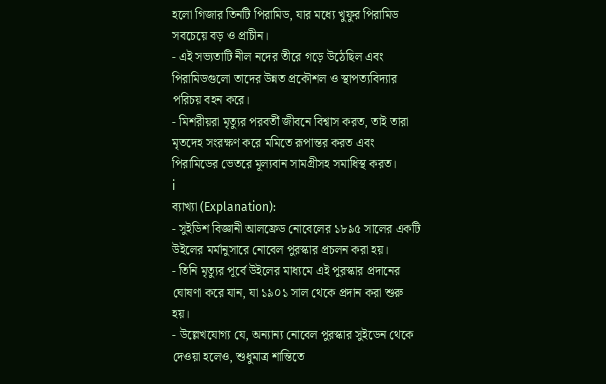হলো গিজার তিনটি পিরামিড, যার মধ্যে খুফুর পিরামিড সবচেয়ে বড় ও প্রাচীন।
- এই সভ্যতাটি নীল নদের তীরে গড়ে উঠেছিল এবং পিরামিডগুলো তাদের উন্নত প্রকৌশল ও স্থাপত্যবিদ্যার পরিচয় বহন করে।
- মিশরীয়রা মৃত্যুর পরবর্তী জীবনে বিশ্বাস করত, তাই তারা মৃতদেহ সংরক্ষণ করে মমিতে রূপান্তর করত এবং পিরামিডের ভেতরে মূল্যবান সামগ্রীসহ সমাধিস্থ করত।
i
ব্যাখ্যা (Explanation):
- সুইডিশ বিজ্ঞানী আলফ্রেড নোবেলের ১৮৯৫ সালের একটি উইলের মর্মানুসারে নোবেল পুরস্কার প্রচলন করা হয়।
- তিনি মৃত্যুর পূর্বে উইলের মাধ্যমে এই পুরস্কার প্রদানের ঘোষণা করে যান, যা ১৯০১ সাল থেকে প্রদান করা শুরু হয়।
- উল্লেখযোগ্য যে, অন্যান্য নোবেল পুরস্কার সুইডেন থেকে দেওয়া হলেও, শুধুমাত্র শান্তিতে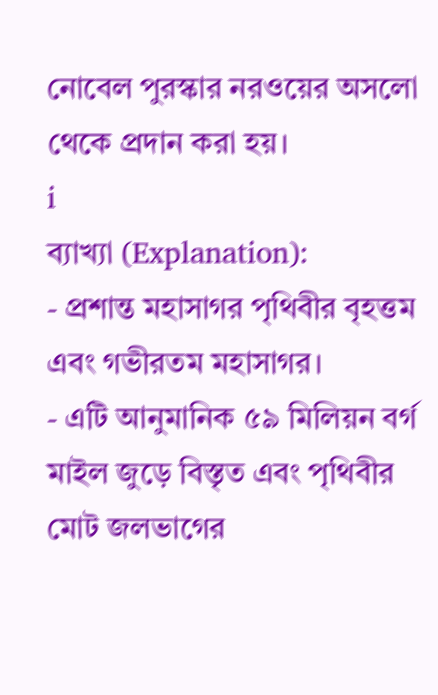নোবেল পুরস্কার নরওয়ের অসলো থেকে প্রদান করা হয়।
i
ব্যাখ্যা (Explanation):
- প্রশান্ত মহাসাগর পৃথিবীর বৃহত্তম এবং গভীরতম মহাসাগর।
- এটি আনুমানিক ৫৯ মিলিয়ন বর্গ মাইল জুড়ে বিস্তৃত এবং পৃথিবীর মোট জলভাগের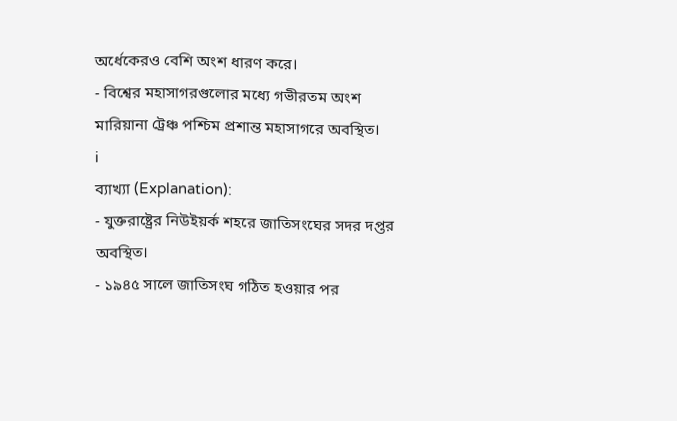অর্ধেকেরও বেশি অংশ ধারণ করে।
- বিশ্বের মহাসাগরগুলোর মধ্যে গভীরতম অংশ মারিয়ানা ট্রেঞ্চ পশ্চিম প্রশান্ত মহাসাগরে অবস্থিত।
i
ব্যাখ্যা (Explanation):
- যুক্তরাষ্ট্রের নিউইয়র্ক শহরে জাতিসংঘের সদর দপ্তর অবস্থিত।
- ১৯৪৫ সালে জাতিসংঘ গঠিত হওয়ার পর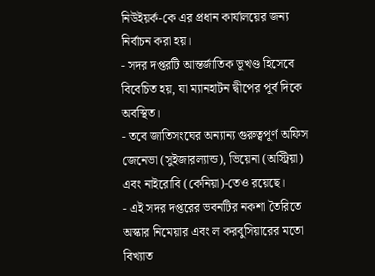নিউইয়র্ক-কে এর প্রধান কার্যালয়ের জন্য নির্বাচন করা হয়।
- সদর দপ্তরটি আন্তর্জাতিক ভূখণ্ড হিসেবে বিবেচিত হয়, যা ম্যানহাটন দ্বীপের পূর্ব দিকে অবস্থিত।
- তবে জাতিসংঘের অন্যান্য গুরুত্বপূর্ণ অফিস জেনেভা (সুইজারল্যান্ড), ভিয়েনা (অস্ট্রিয়া) এবং নাইরোবি (কেনিয়া)-তেও রয়েছে।
- এই সদর দপ্তরের ভবনটির নকশা তৈরিতে অস্কার নিমেয়ার এবং ল করবুসিয়ারের মতো বিখ্যাত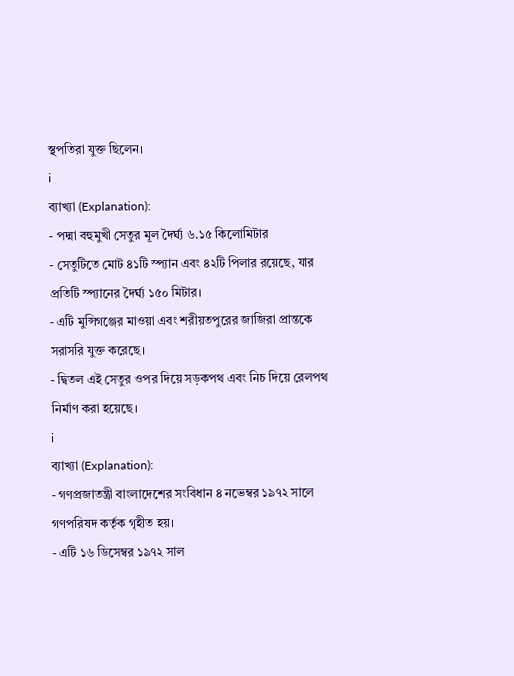স্থপতিরা যুক্ত ছিলেন।
i
ব্যাখ্যা (Explanation):
- পদ্মা বহুমুখী সেতুর মূল দৈর্ঘ্য ৬.১৫ কিলোমিটার
- সেতুটিতে মোট ৪১টি স্প্যান এবং ৪২টি পিলার রয়েছে, যার প্রতিটি স্প্যানের দৈর্ঘ্য ১৫০ মিটার।
- এটি মুন্সিগঞ্জের মাওয়া এবং শরীয়তপুরের জাজিরা প্রান্তকে সরাসরি যুক্ত করেছে।
- দ্বিতল এই সেতুর ওপর দিয়ে সড়কপথ এবং নিচ দিয়ে রেলপথ নির্মাণ করা হয়েছে।
i
ব্যাখ্যা (Explanation):
- গণপ্রজাতন্ত্রী বাংলাদেশের সংবিধান ৪ নভেম্বর ১৯৭২ সালে গণপরিষদ কর্তৃক গৃহীত হয়।
- এটি ১৬ ডিসেম্বর ১৯৭২ সাল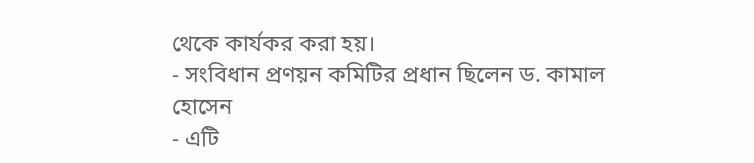থেকে কার্যকর করা হয়।
- সংবিধান প্রণয়ন কমিটির প্রধান ছিলেন ড. কামাল হোসেন
- এটি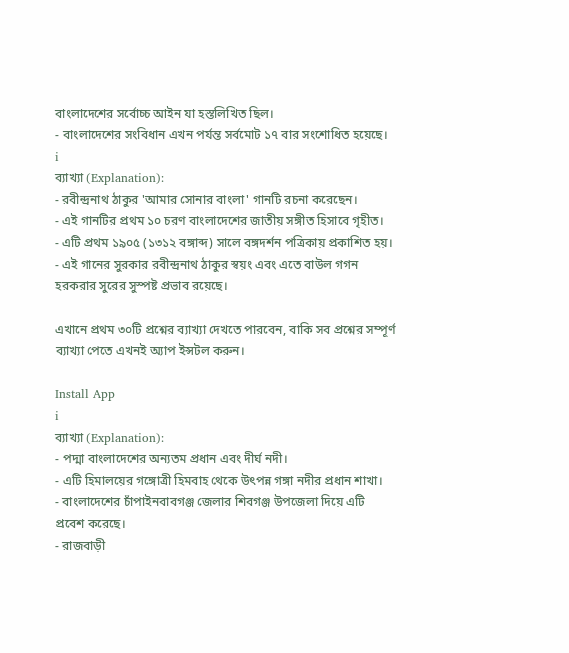বাংলাদেশের সর্বোচ্চ আইন যা হস্তলিখিত ছিল।
- বাংলাদেশের সংবিধান এখন পর্যন্ত সর্বমোট ১৭ বার সংশোধিত হয়েছে।
i
ব্যাখ্যা (Explanation):
- রবীন্দ্রনাথ ঠাকুর 'আমার সোনার বাংলা' গানটি রচনা করেছেন।
- এই গানটির প্রথম ১০ চরণ বাংলাদেশের জাতীয় সঙ্গীত হিসাবে গৃহীত।
- এটি প্রথম ১৯০৫ (১৩১২ বঙ্গাব্দ) সালে বঙ্গদর্শন পত্রিকায় প্রকাশিত হয়।
- এই গানের সুরকার রবীন্দ্রনাথ ঠাকুর স্বয়ং এবং এতে বাউল গগন হরকরার সুরের সুস্পষ্ট প্রভাব রয়েছে।

এখানে প্রথম ৩০টি প্রশ্নের ব্যাখ্যা দেখতে পারবেন, বাকি সব প্রশ্নের সম্পূর্ণ ব্যাখ্যা পেতে এখনই অ্যাপ ইন্সটল করুন।

Install App
i
ব্যাখ্যা (Explanation):
- পদ্মা বাংলাদেশের অন্যতম প্রধান এবং দীর্ঘ নদী।
- এটি হিমালয়ের গঙ্গোত্রী হিমবাহ থেকে উৎপন্ন গঙ্গা নদীর প্রধান শাখা।
- বাংলাদেশের চাঁপাইনবাবগঞ্জ জেলার শিবগঞ্জ উপজেলা দিয়ে এটি প্রবেশ করেছে।
- রাজবাড়ী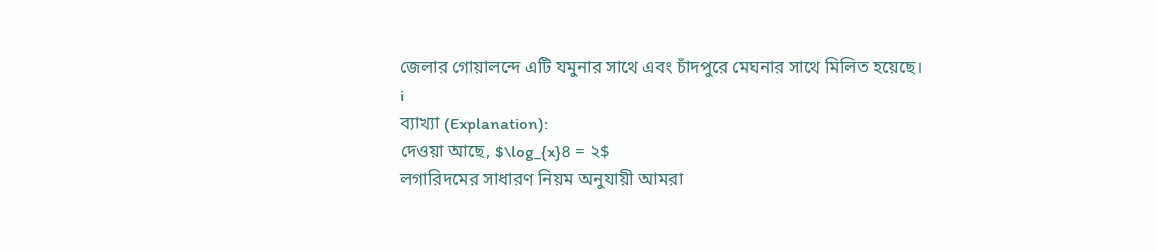জেলার গোয়ালন্দে এটি যমুনার সাথে এবং চাঁদপুরে মেঘনার সাথে মিলিত হয়েছে।
i
ব্যাখ্যা (Explanation):
দেওয়া আছে, $\log_{x}৪ = ২$
লগারিদমের সাধারণ নিয়ম অনুযায়ী আমরা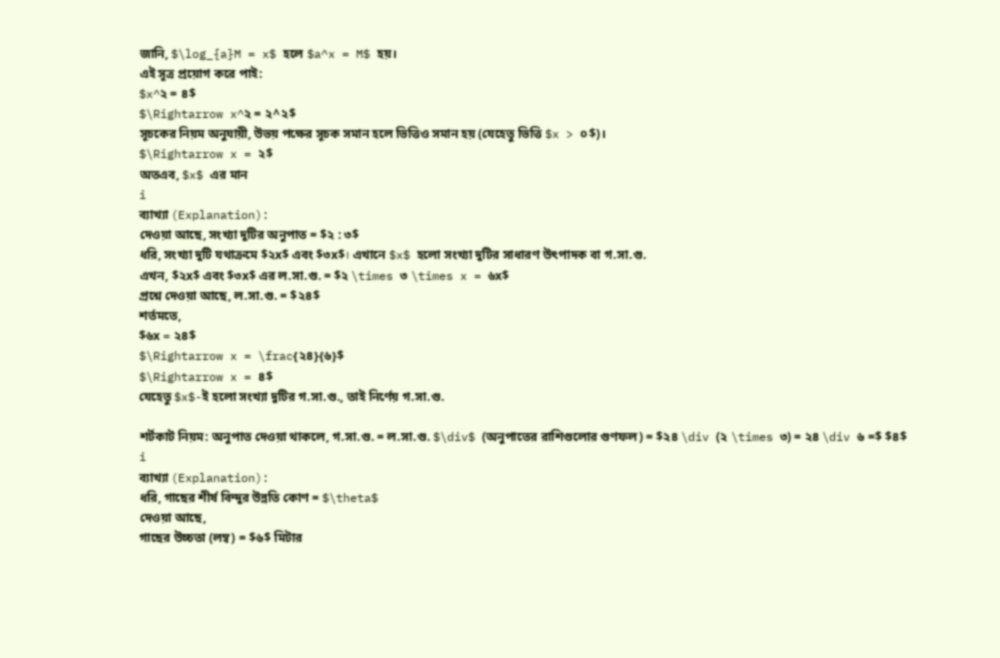জানি, $\log_{a}M = x$ হলে $a^x = M$ হয়।
এই সূত্র প্রয়োগ করে পাই:
$x^২ = ৪$
$\Rightarrow x^২ = ২^২$
সূচকের নিয়ম অনুযায়ী, উভয় পক্ষের সূচক সমান হলে ভিত্তিও সমান হয় (যেহেতু ভিত্তি $x > ০$)।
$\Rightarrow x = ২$
অতএব, $x$ এর মান
i
ব্যাখ্যা (Explanation):
দেওয়া আছে, সংখ্যা দুটির অনুপাত = $২ : ৩$
ধরি, সংখ্যা দুটি যথাক্রমে $২x$ এবং $৩x$। এখানে $x$ হলো সংখ্যা দুটির সাধারণ উৎপাদক বা গ.সা.গু.
এখন, $২x$ এবং $৩x$ এর ল.সা.গু. = $২ \times ৩ \times x = ৬x$
প্রশ্নে দেওয়া আছে, ল.সা.গু. = $২৪$
শর্তমতে,
$৬x = ২৪$
$\Rightarrow x = \frac{২৪}{৬}$
$\Rightarrow x = ৪$
যেহেতু $x$-ই হলো সংখ্যা দুটির গ.সা.গু., তাই নির্ণেয় গ.সা.গু.

শর্টকাট নিয়ম: অনুপাত দেওয়া থাকলে, গ.সা.গু. = ল.সা.গু. $\div$ (অনুপাতের রাশিগুলোর গুণফল) = $২৪ \div (২ \times ৩) = ২৪ \div ৬ =$ $৪$
i
ব্যাখ্যা (Explanation):
ধরি, গাছের শীর্ষ বিন্দুর উন্নতি কোণ = $\theta$
দেওয়া আছে,
গাছের উচ্চতা (লম্ব) = $৬$ মিটার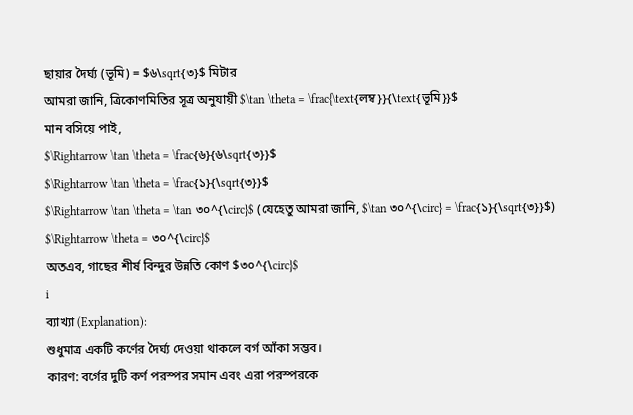ছায়ার দৈর্ঘ্য (ভূমি) = $৬\sqrt{৩}$ মিটার
আমরা জানি, ত্রিকোণমিতির সূত্র অনুযায়ী $\tan \theta = \frac{\text{লম্ব}}{\text{ভূমি}}$
মান বসিয়ে পাই,
$\Rightarrow \tan \theta = \frac{৬}{৬\sqrt{৩}}$
$\Rightarrow \tan \theta = \frac{১}{\sqrt{৩}}$
$\Rightarrow \tan \theta = \tan ৩০^{\circ}$ (যেহেতু আমরা জানি, $\tan ৩০^{\circ} = \frac{১}{\sqrt{৩}}$)
$\Rightarrow \theta = ৩০^{\circ}$
অতএব, গাছের শীর্ষ বিন্দুর উন্নতি কোণ $৩০^{\circ}$
i
ব্যাখ্যা (Explanation):
শুধুমাত্র একটি কর্ণের দৈর্ঘ্য দেওয়া থাকলে বর্গ আঁকা সম্ভব।
কারণ: বর্গের দুটি কর্ণ পরস্পর সমান এবং এরা পরস্পরকে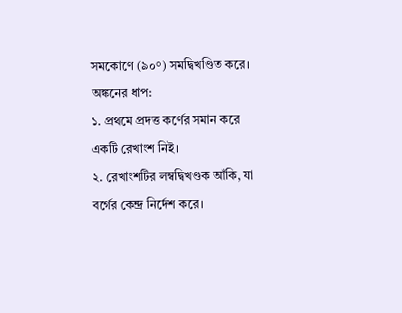সমকোণে (৯০°) সমদ্বিখণ্ডিত করে।
অঙ্কনের ধাপ:
১. প্রথমে প্রদত্ত কর্ণের সমান করে একটি রেখাংশ নিই।
২. রেখাংশটির লম্বদ্বিখণ্ডক আঁকি, যা বর্গের কেন্দ্র নির্দেশ করে।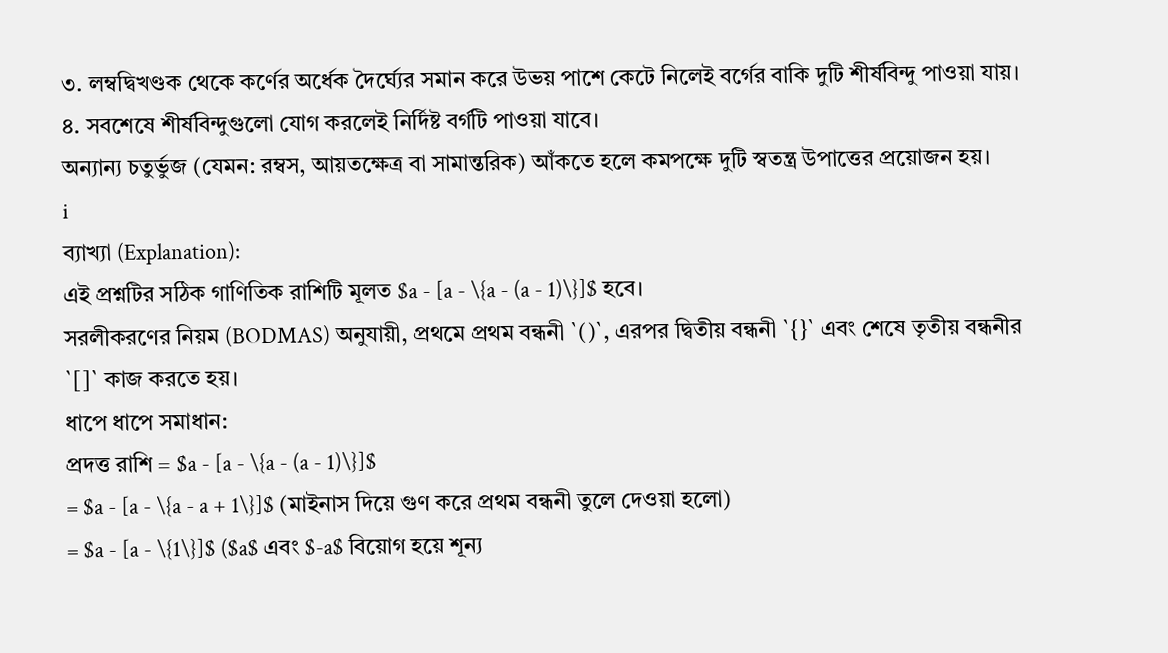৩. লম্বদ্বিখণ্ডক থেকে কর্ণের অর্ধেক দৈর্ঘ্যের সমান করে উভয় পাশে কেটে নিলেই বর্গের বাকি দুটি শীর্ষবিন্দু পাওয়া যায়।
৪. সবশেষে শীর্ষবিন্দুগুলো যোগ করলেই নির্দিষ্ট বর্গটি পাওয়া যাবে।
অন্যান্য চতুর্ভুজ (যেমন: রম্বস, আয়তক্ষেত্র বা সামান্তরিক) আঁকতে হলে কমপক্ষে দুটি স্বতন্ত্র উপাত্তের প্রয়োজন হয়।
i
ব্যাখ্যা (Explanation):
এই প্রশ্নটির সঠিক গাণিতিক রাশিটি মূলত $a - [a - \{a - (a - 1)\}]$ হবে।
সরলীকরণের নিয়ম (BODMAS) অনুযায়ী, প্রথমে প্রথম বন্ধনী `()`, এরপর দ্বিতীয় বন্ধনী `{}` এবং শেষে তৃতীয় বন্ধনীর `[]` কাজ করতে হয়।
ধাপে ধাপে সমাধান:
প্রদত্ত রাশি = $a - [a - \{a - (a - 1)\}]$
= $a - [a - \{a - a + 1\}]$ (মাইনাস দিয়ে গুণ করে প্রথম বন্ধনী তুলে দেওয়া হলো)
= $a - [a - \{1\}]$ ($a$ এবং $-a$ বিয়োগ হয়ে শূন্য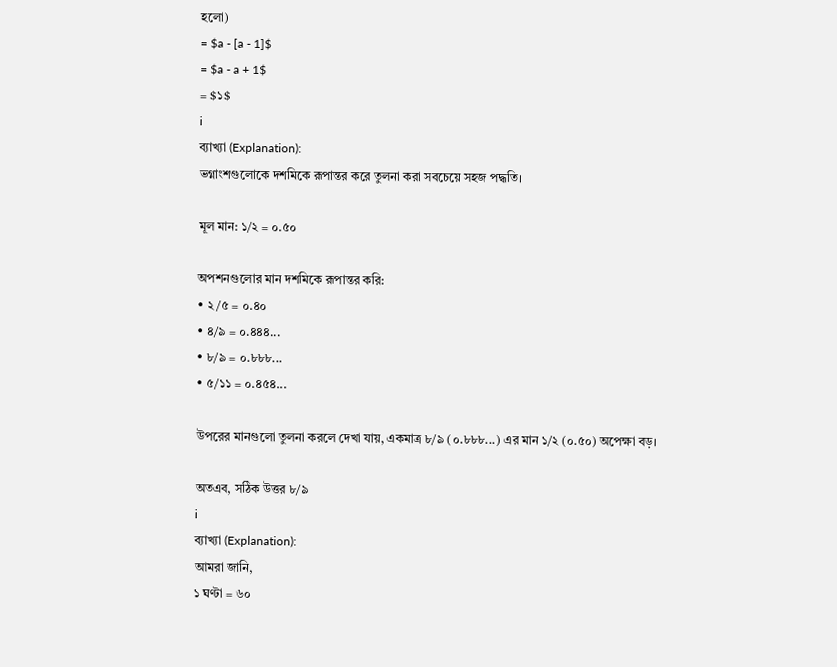হলো)
= $a - [a - 1]$
= $a - a + 1$
= $১$
i
ব্যাখ্যা (Explanation):
ভগ্নাংশগুলোকে দশমিকে রূপান্তর করে তুলনা করা সবচেয়ে সহজ পদ্ধতি।

মূল মান: ১/২ = ০.৫০

অপশনগুলোর মান দশমিকে রূপান্তর করি:
• ২/৫ = ০.৪০
• ৪/৯ = ০.৪৪৪...
• ৮/৯ = ০.৮৮৮...
• ৫/১১ = ০.৪৫৪...

উপরের মানগুলো তুলনা করলে দেখা যায়, একমাত্র ৮/৯ (০.৮৮৮...) এর মান ১/২ (০.৫০) অপেক্ষা বড়।

অতএব, সঠিক উত্তর ৮/৯
i
ব্যাখ্যা (Explanation):
আমরা জানি,
১ ঘণ্টা = ৬০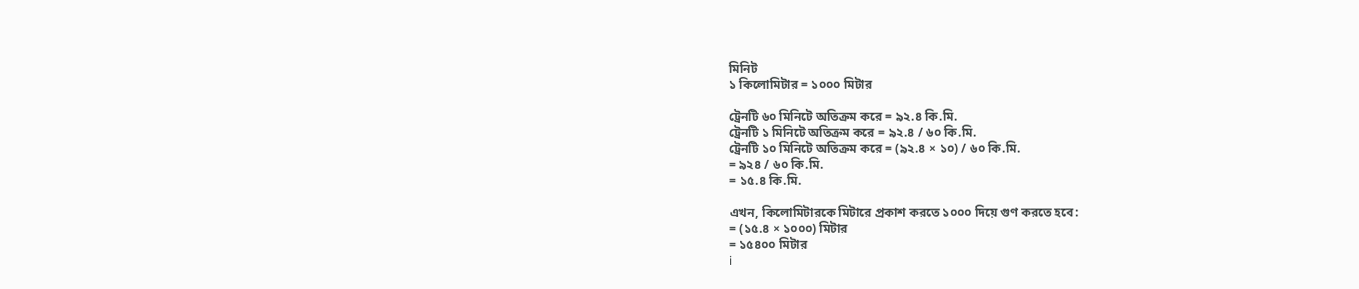মিনিট
১ কিলোমিটার = ১০০০ মিটার

ট্রেনটি ৬০ মিনিটে অতিক্রম করে = ৯২.৪ কি.মি.
ট্রেনটি ১ মিনিটে অতিক্রম করে = ৯২.৪ / ৬০ কি.মি.
ট্রেনটি ১০ মিনিটে অতিক্রম করে = (৯২.৪ × ১০) / ৬০ কি.মি.
= ৯২৪ / ৬০ কি.মি.
= ১৫.৪ কি.মি.

এখন, কিলোমিটারকে মিটারে প্রকাশ করতে ১০০০ দিয়ে গুণ করতে হবে:
= (১৫.৪ × ১০০০) মিটার
= ১৫৪০০ মিটার
i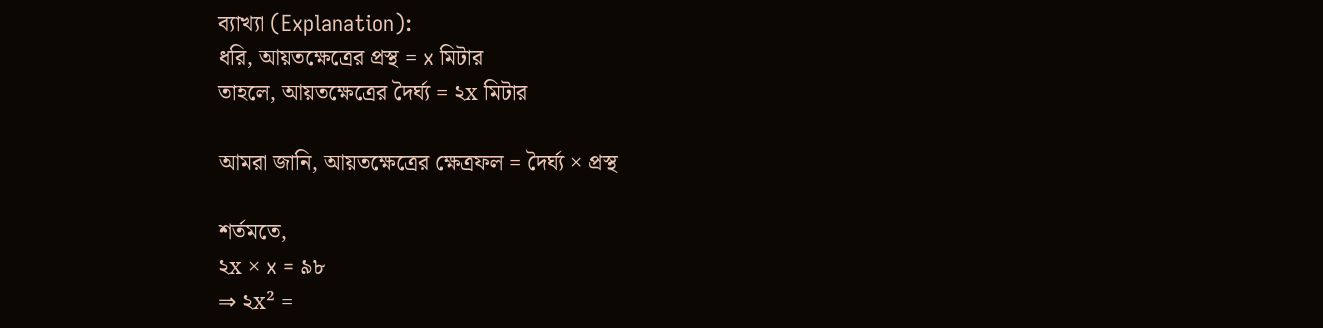ব্যাখ্যা (Explanation):
ধরি, আয়তক্ষেত্রের প্রস্থ = x মিটার
তাহলে, আয়তক্ষেত্রের দৈর্ঘ্য = ২x মিটার

আমরা জানি, আয়তক্ষেত্রের ক্ষেত্রফল = দৈর্ঘ্য × প্রস্থ

শর্তমতে,
২x × x = ৯৮
⇒ ২x² =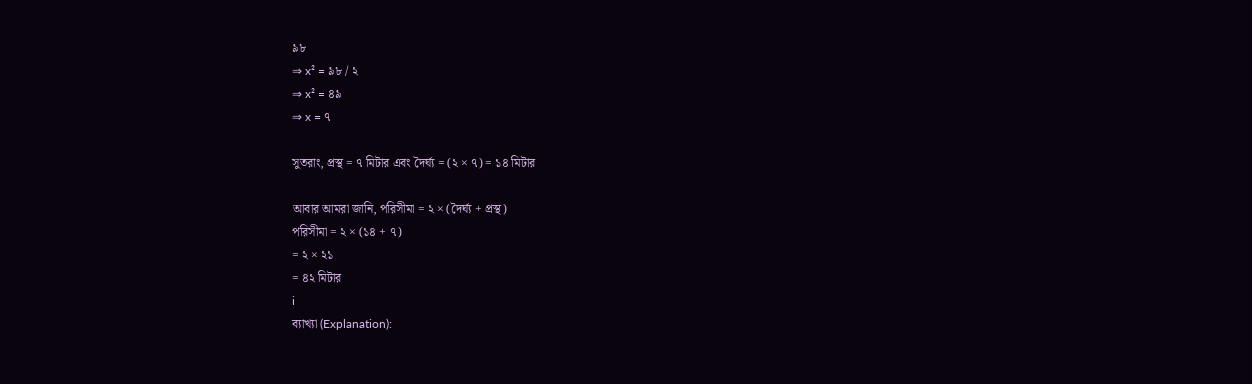৯৮
⇒ x² = ৯৮ / ২
⇒ x² = ৪৯
⇒ x = ৭

সুতরাং, প্রস্থ = ৭ মিটার এবং দৈর্ঘ্য = (২ × ৭) = ১৪ মিটার

আবার আমরা জানি, পরিসীমা = ২ × (দৈর্ঘ্য + প্রস্থ)
পরিসীমা = ২ × (১৪ + ৭)
= ২ × ২১
= ৪২ মিটার
i
ব্যাখ্যা (Explanation):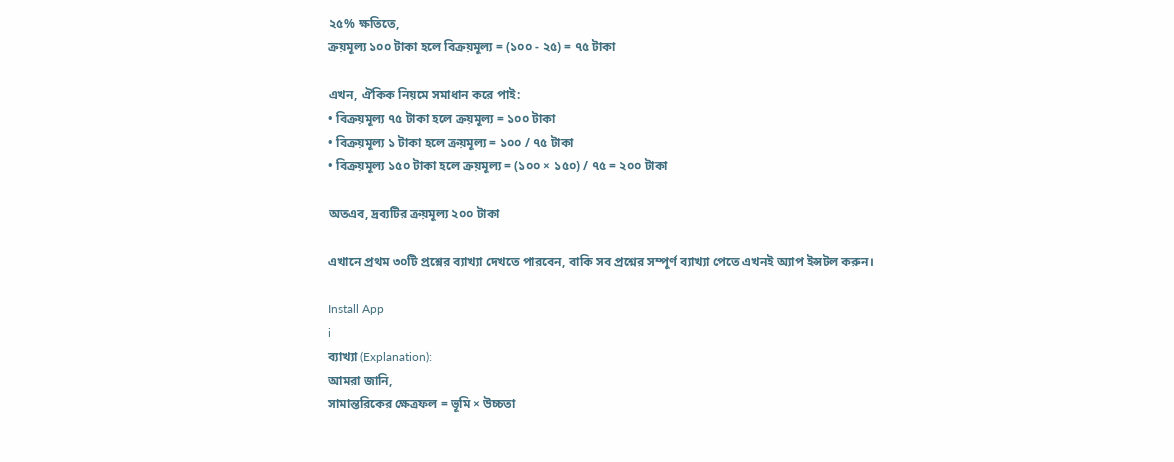২৫% ক্ষতিতে,
ক্রয়মূল্য ১০০ টাকা হলে বিক্রয়মূল্য = (১০০ - ২৫) = ৭৫ টাকা

এখন, ঐকিক নিয়মে সমাধান করে পাই:
• বিক্রয়মূল্য ৭৫ টাকা হলে ক্রয়মূল্য = ১০০ টাকা
• বিক্রয়মূল্য ১ টাকা হলে ক্রয়মূল্য = ১০০ / ৭৫ টাকা
• বিক্রয়মূল্য ১৫০ টাকা হলে ক্রয়মূল্য = (১০০ × ১৫০) / ৭৫ = ২০০ টাকা

অতএব, দ্রব্যটির ক্রয়মূল্য ২০০ টাকা

এখানে প্রথম ৩০টি প্রশ্নের ব্যাখ্যা দেখতে পারবেন, বাকি সব প্রশ্নের সম্পূর্ণ ব্যাখ্যা পেতে এখনই অ্যাপ ইন্সটল করুন।

Install App
i
ব্যাখ্যা (Explanation):
আমরা জানি,
সামান্তরিকের ক্ষেত্রফল = ভূমি × উচ্চতা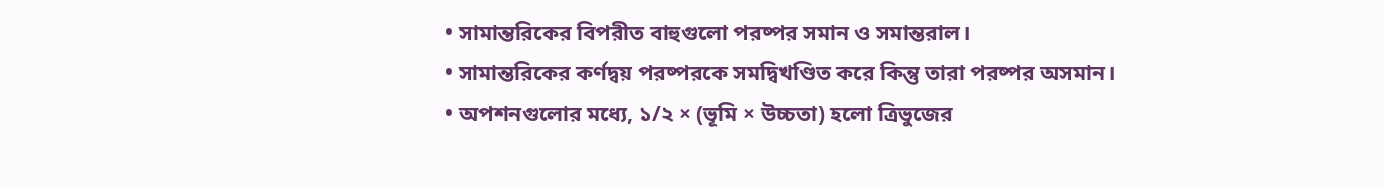• সামান্তরিকের বিপরীত বাহুগুলো পরষ্পর সমান ও সমান্তরাল।
• সামান্তরিকের কর্ণদ্বয় পরষ্পরকে সমদ্বিখণ্ডিত করে কিন্তু তারা পরষ্পর অসমান।
• অপশনগুলোর মধ্যে, ১/২ × (ভূমি × উচ্চতা) হলো ত্রিভুজের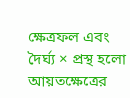ক্ষেত্রফল এবং দৈর্ঘ্য × প্রস্থ হলো আয়তক্ষেত্রের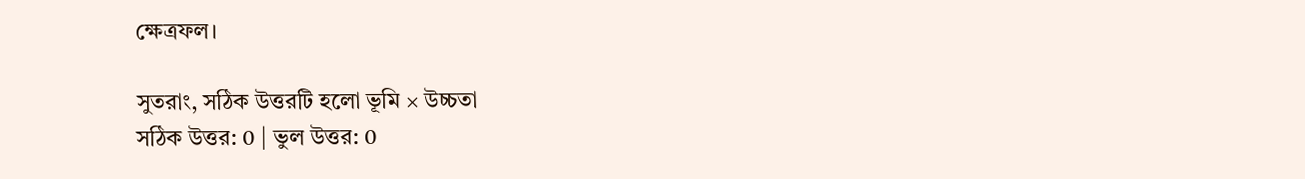ক্ষেত্রফল।

সুতরাং, সঠিক উত্তরটি হলো ভূমি × উচ্চতা
সঠিক উত্তর: 0 | ভুল উত্তর: 0